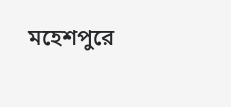মহেশপুরে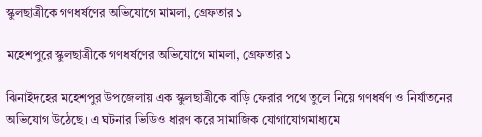স্কুলছাত্রীকে গণধর্ষণের অভিযোগে মামলা, গ্রেফতার ১

মহেশপুরে স্কুলছাত্রীকে গণধর্ষণের অভিযোগে মামলা, গ্রেফতার ১

ঝিনাইদহের মহেশপুর উপজেলায় এক স্কুলছাত্রীকে বাড়ি ফেরার পথে তুলে নিয়ে গণধর্ষণ ও নির্যাতনের অভিযোগ উঠেছে। এ ঘটনার ভিডিও ধারণ করে সামাজিক যোগাযোগমাধ্যমে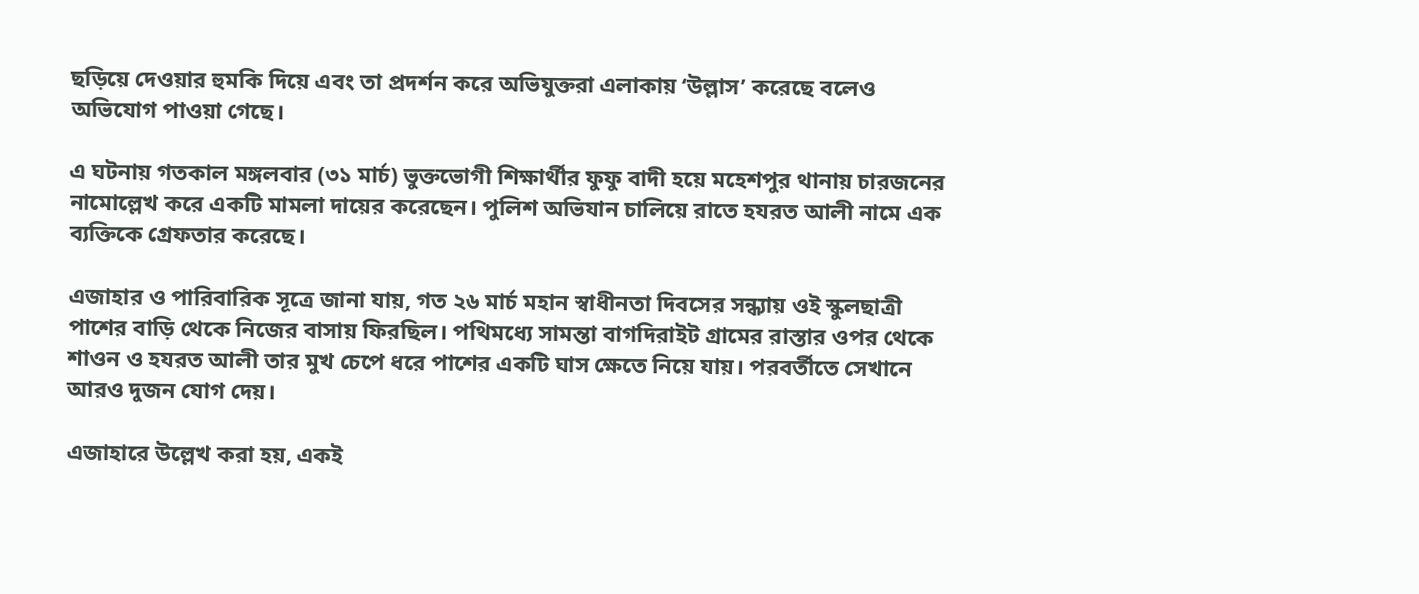ছড়িয়ে দেওয়ার হুমকি দিয়ে এবং তা প্রদর্শন করে অভিযুক্তরা এলাকায় ‘উল্লাস’ করেছে বলেও অভিযোগ পাওয়া গেছে।

এ ঘটনায় গতকাল মঙ্গলবার (৩১ মার্চ) ভুক্তভোগী শিক্ষার্থীর ফুফু বাদী হয়ে মহেশপুর থানায় চারজনের নামোল্লেখ করে একটি মামলা দায়ের করেছেন। পুলিশ অভিযান চালিয়ে রাতে হযরত আলী নামে এক ব্যক্তিকে গ্রেফতার করেছে।

এজাহার ও পারিবারিক সূত্রে জানা যায়, গত ২৬ মার্চ মহান স্বাধীনতা দিবসের সন্ধ্যায় ওই স্কুলছাত্রী পাশের বাড়ি থেকে নিজের বাসায় ফিরছিল। পথিমধ্যে সামন্তা বাগদিরাইট গ্রামের রাস্তার ওপর থেকে শাওন ও হযরত আলী তার মুখ চেপে ধরে পাশের একটি ঘাস ক্ষেতে নিয়ে যায়। পরবর্তীতে সেখানে আরও দুজন যোগ দেয়।

এজাহারে উল্লেখ করা হয়, একই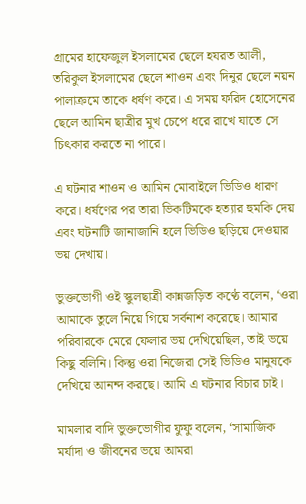গ্রামের হাফেজুল ইসলামের ছেলে হযরত আলী, তরিকুল ইসলামের ছেলে শাওন এবং দিনুর ছেলে নয়ন পালাক্রমে তাকে ধর্ষণ করে। এ সময় ফরিদ হোসেনের ছেলে আমিন ছাত্রীর মুখ চেপে ধরে রাখে যাতে সে চিৎকার করতে না পারে।

এ ঘটনার শাওন ও আমিন মোবাইলে ভিডিও ধারণ করে। ধর্ষণের পর তারা ভিকটিমকে হত্যার হুমকি দেয় এবং ঘটনাটি জানাজানি হলে ভিডিও ছড়িয়ে দেওয়ার ভয় দেখায়।

ভুক্তভোগী ওই স্কুলছাত্রী কান্নজড়িত কণ্ঠে বলেন, ‘ওরা আমাকে তুলে নিয়ে গিয়ে সর্বনাশ করেছে। আমার পরিবারকে মেরে ফেলার ভয় দেখিয়েছিল, তাই ভয়ে কিছু বলিনি। কিন্তু ওরা নিজেরা সেই ভিডিও মানুষকে দেখিয়ে আনন্দ করছে। আমি এ ঘটনার বিচার চাই।

মামলার বাদি ভুক্তভোগীর ফুফু বলেন, ‘সামাজিক মর্যাদা ও জীবনের ভয়ে আমরা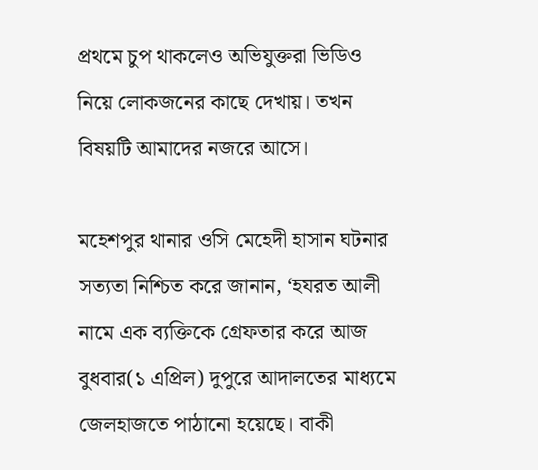প্রথমে চুপ থাকলেও অভিযুক্তরা ভিডিও নিয়ে লোকজনের কাছে দেখায়। তখন বিষয়টি আমাদের নজরে আসে।

মহেশপুর থানার ওসি মেহেদী হাসান ঘটনার সত্যতা নিশ্চিত করে জানান, ‘হযরত আলী নামে এক ব্যক্তিকে গ্রেফতার করে আজ বুধবার(১ এপ্রিল) দুপুরে আদালতের মাধ্যমে জেলহাজতে পাঠানো হয়েছে। বাকী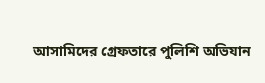আসামিদের গ্রেফতারে পুলিশি অভিযান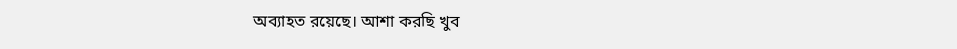অব্যাহত রয়েছে। আশা করছি খুব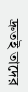দ্রুতই তাদের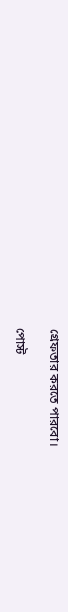গ্রেফতার করতে পারবো।

পোস্ট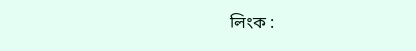লিংক :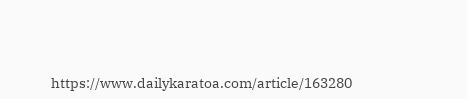https://www.dailykaratoa.com/article/163280